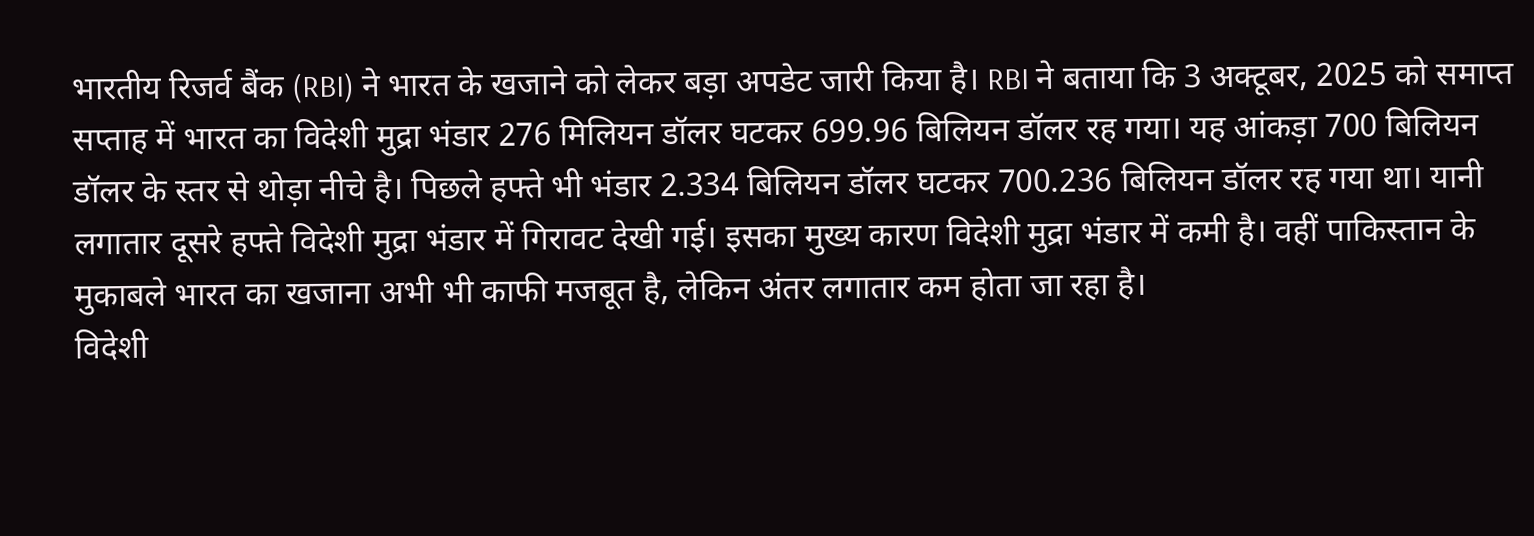भारतीय रिजर्व बैंक (RBI) ने भारत के खजाने को लेकर बड़ा अपडेट जारी किया है। RBI ने बताया कि 3 अक्टूबर, 2025 को समाप्त सप्ताह में भारत का विदेशी मुद्रा भंडार 276 मिलियन डॉलर घटकर 699.96 बिलियन डॉलर रह गया। यह आंकड़ा 700 बिलियन डॉलर के स्तर से थोड़ा नीचे है। पिछले हफ्ते भी भंडार 2.334 बिलियन डॉलर घटकर 700.236 बिलियन डॉलर रह गया था। यानी लगातार दूसरे हफ्ते विदेशी मुद्रा भंडार में गिरावट देखी गई। इसका मुख्य कारण विदेशी मुद्रा भंडार में कमी है। वहीं पाकिस्तान के मुकाबले भारत का खजाना अभी भी काफी मजबूत है, लेकिन अंतर लगातार कम होता जा रहा है।
विदेशी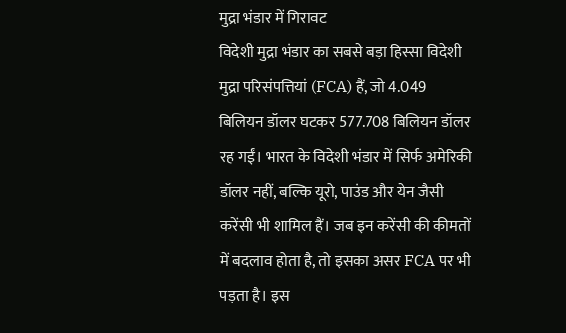मुद्रा भंडार में गिरावट
विदेशी मुद्रा भंडार का सबसे बड़ा हिस्सा विदेशी मुद्रा परिसंपत्तियां (FCA) हैं, जो 4.049 बिलियन डॉलर घटकर 577.708 बिलियन डॉलर रह गईं। भारत के विदेशी भंडार में सिर्फ अमेरिकी डॉलर नहीं, बल्कि यूरो, पाउंड और येन जैसी करेंसी भी शामिल हैं। जब इन करेंसी की कीमतों में बदलाव होता है, तो इसका असर FCA पर भी पड़ता है। इस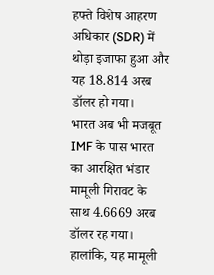हफ्ते विशेष आहरण अधिकार (SDR) में थोड़ा इजाफा हुआ और यह 18.814 अरब डॉलर हो गया।
भारत अब भी मजबूत
IMF के पास भारत का आरक्षित भंडार मामूली गिरावट के साथ 4.6669 अरब डॉलर रह गया। हालांकि, यह मामूली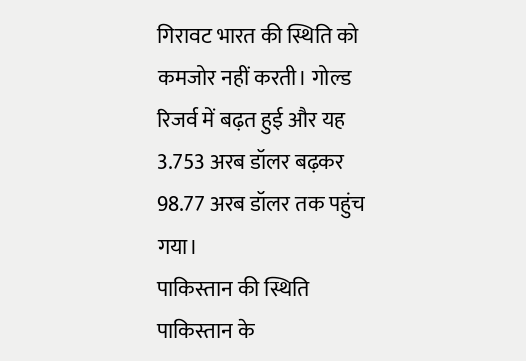गिरावट भारत की स्थिति को कमजोर नहीं करती। गोल्ड रिजर्व में बढ़त हुई और यह 3.753 अरब डॉलर बढ़कर 98.77 अरब डॉलर तक पहुंच गया।
पाकिस्तान की स्थिति
पाकिस्तान के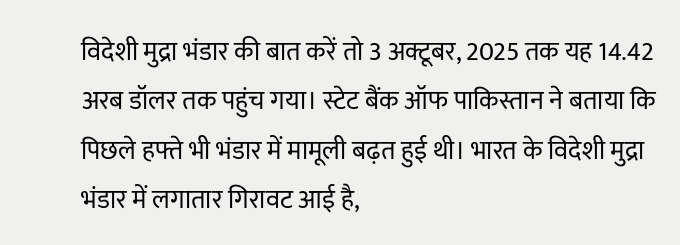विदेशी मुद्रा भंडार की बात करें तो 3 अक्टूबर, 2025 तक यह 14.42 अरब डॉलर तक पहुंच गया। स्टेट बैंक ऑफ पाकिस्तान ने बताया कि पिछले हफ्ते भी भंडार में मामूली बढ़त हुई थी। भारत के विदेशी मुद्रा भंडार में लगातार गिरावट आई है,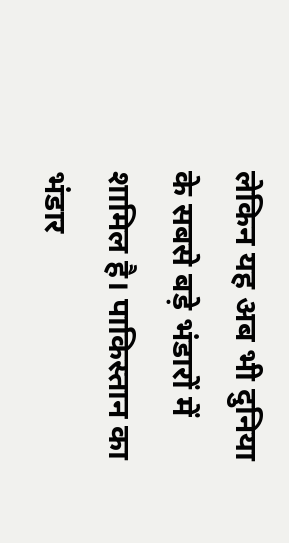लेकिन यह अब भी दुनिया के सबसे बड़े भंडारों में शामिल है। पाकिस्तान का भंडार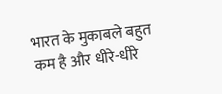भारत के मुकाबले बहुत कम है और धीरे-धीरे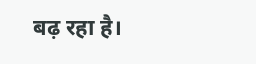बढ़ रहा है।